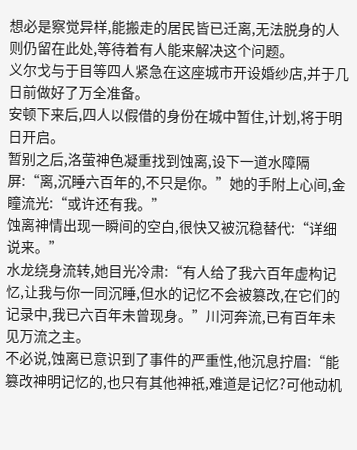想必是察觉异样,能搬走的居民皆已迁离,无法脱身的人则仍留在此处,等待着有人能来解决这个问题。
义尔戈与于目等四人紧急在这座城市开设婚纱店,并于几日前做好了万全准备。
安顿下来后,四人以假借的身份在城中暂住,计划,将于明日开启。
暂别之后,洛萤神色凝重找到蚀离,设下一道水障隔屏:“离,沉睡六百年的,不只是你。”她的手附上心间,金瞳流光:“或许还有我。”
蚀离神情出现一瞬间的空白,很快又被沉稳替代:“详细说来。”
水龙绕身流转,她目光冷肃:“有人给了我六百年虚构记忆,让我与你一同沉睡,但水的记忆不会被篡改,在它们的记录中,我已六百年未曾现身。”川河奔流,已有百年未见万流之主。
不必说,蚀离已意识到了事件的严重性,他沉息拧眉:“能篡改神明记忆的,也只有其他神祇,难道是记忆?可他动机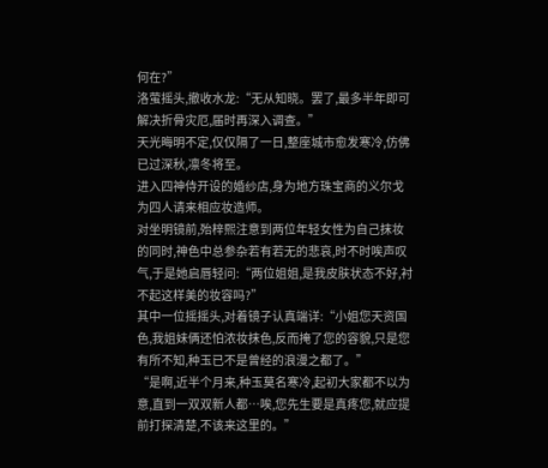何在?”
洛萤摇头,撤收水龙:“无从知晓。罢了,最多半年即可解决折骨灾厄,届时再深入调查。”
天光晦明不定,仅仅隔了一日,整座城市愈发寒冷,仿佛已过深秋,凛冬将至。
进入四神侍开设的婚纱店,身为地方珠宝商的义尔戈为四人请来相应妆造师。
对坐明镜前,殆梓熙注意到两位年轻女性为自己抹妆的同时,神色中总参杂若有若无的悲哀,时不时唉声叹气,于是她启唇轻问:“两位姐姐,是我皮肤状态不好,衬不起这样美的妆容吗?”
其中一位摇摇头,对着镜子认真端详:“小姐您天资国色,我姐妹俩还怕浓妆抹色,反而掩了您的容貌,只是您有所不知,种玉已不是曾经的浪漫之都了。”
“是啊,近半个月来,种玉莫名寒冷,起初大家都不以为意,直到一双双新人都…唉,您先生要是真疼您,就应提前打探清楚,不该来这里的。”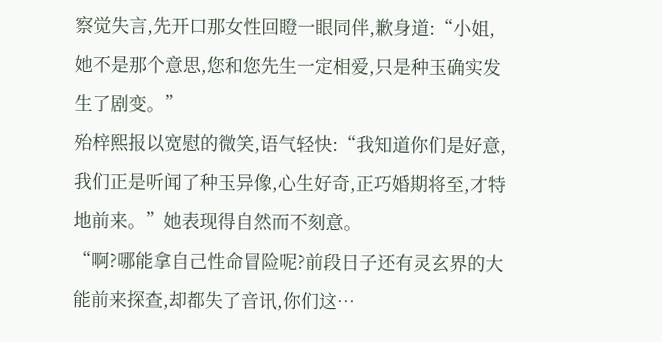察觉失言,先开口那女性回瞪一眼同伴,歉身道:“小姐,她不是那个意思,您和您先生一定相爱,只是种玉确实发生了剧变。”
殆梓熙报以宽慰的微笑,语气轻快:“我知道你们是好意,我们正是听闻了种玉异像,心生好奇,正巧婚期将至,才特地前来。”她表现得自然而不刻意。
“啊?哪能拿自己性命冒险呢?前段日子还有灵玄界的大能前来探查,却都失了音讯,你们这…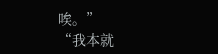唉。”
“我本就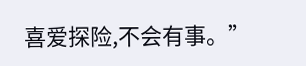喜爱探险,不会有事。”